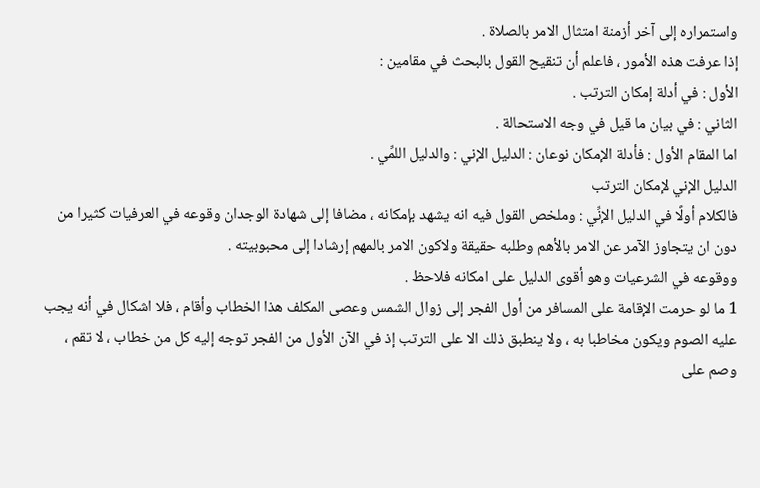واستمراره إلى آخر أزمنة امتثال الامر بالصلاة .
إذا عرفت هذه الأمور ، فاعلم أن تنقيح القول بالبحث في مقامين :
الأول : في أدلة إمكان الترتب .
الثاني : في بيان ما قيل في وجه الاستحالة .
اما المقام الأول : فأدلة الإمكان نوعان : الدليل الإني : والدليل اللمِّي .
الدليل الإني لإمكان الترتب
فالكلام أولًا في الدليل الإنِّي : وملخص القول فيه انه يشهد بإمكانه ، مضافا إلى شهادة الوجدان وقوعه في العرفيات كثيرا من دون ان يتجاوز الآمر عن الامر بالأهم وطلبه حقيقة ولاكون الامر بالمهم إرشادا إلى محبوبيته .
ووقوعه في الشرعيات وهو أقوى الدليل على امكانه فلاحظ .
1 ما لو حرمت الإقامة على المسافر من أول الفجر إلى زوال الشمس وعصى المكلف هذا الخطاب وأقام ، فلا اشكال في أنه يجب عليه الصوم ويكون مخاطبا به ، ولا ينطبق ذلك الا على الترتب إذ في الآن الأول من الفجر توجه إليه كل من خطاب ، لا تقم ، وصم على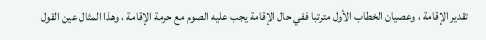تقدير الإقامة ، وعصيان الخطاب الأول مترتبا ففي حال الإقامة يجب عليه الصوم مع حرمة الإقامة ، وهذا المثال عين القول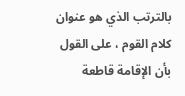بالترتب الذي هو عنوان كلام القوم ، على القول بأن الإقامة قاطعة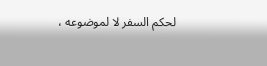لحكم السفر لا لموضوعه ،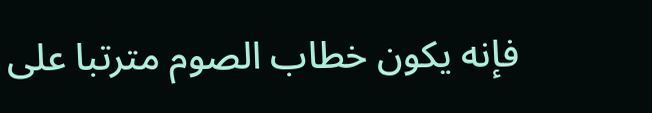فإنه يكون خطاب الصوم مترتبا على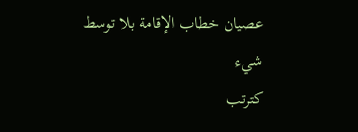عصيان خطاب الإقامة بلا توسط شيء
كترتب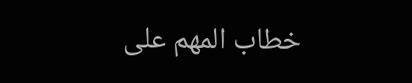خطاب المهم على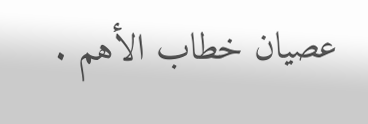عصيان خطاب الأهم .